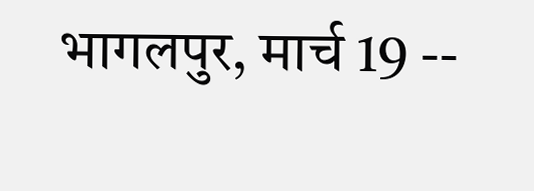भागलपुर, मार्च 19 --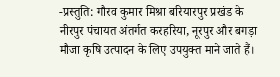-प्रस्तुति: गौरव कुमार मिश्रा बरियारपुर प्रखंड के नीरपुर पंचायत अंतर्गत करहरिया, नूरपुर और बगड़ा मौजा कृषि उत्पादन के लिए उपयुक्त माने जाते हैं।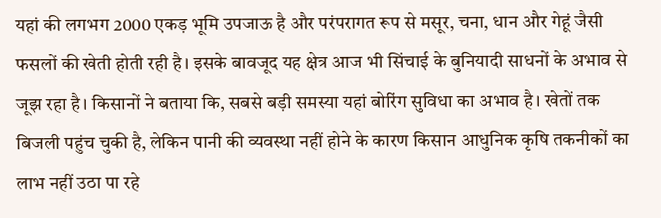यहां की लगभग 2000 एकड़ भूमि उपजाऊ है और परंपरागत रूप से मसूर, चना, धान और गेहूं जैसी फसलों की खेती होती रही है। इसके बावजूद यह क्षेत्र आज भी सिंचाई के बुनियादी साधनों के अभाव से जूझ रहा है। किसानों ने बताया कि, सबसे बड़ी समस्या यहां बोरिंग सुविधा का अभाव है। खेतों तक बिजली पहुंच चुकी है, लेकिन पानी की व्यवस्था नहीं होने के कारण किसान आधुनिक कृषि तकनीकों का लाभ नहीं उठा पा रहे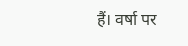हैं। वर्षा पर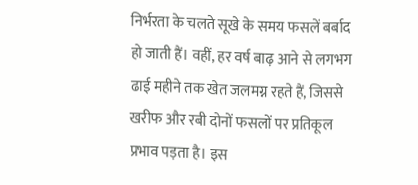निर्भरता के चलते सूखे के समय फसलें बर्बाद हो जाती हैं। वहीं, हर वर्ष बाढ़ आने से लगभग ढाई महीने तक खेत जलमग्न रहते हैं, जिससे खरीफ और रबी दोनों फसलों पर प्रतिकूल प्रभाव पड़ता है। इस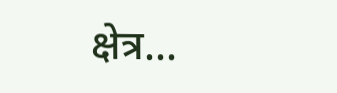क्षेत्र...